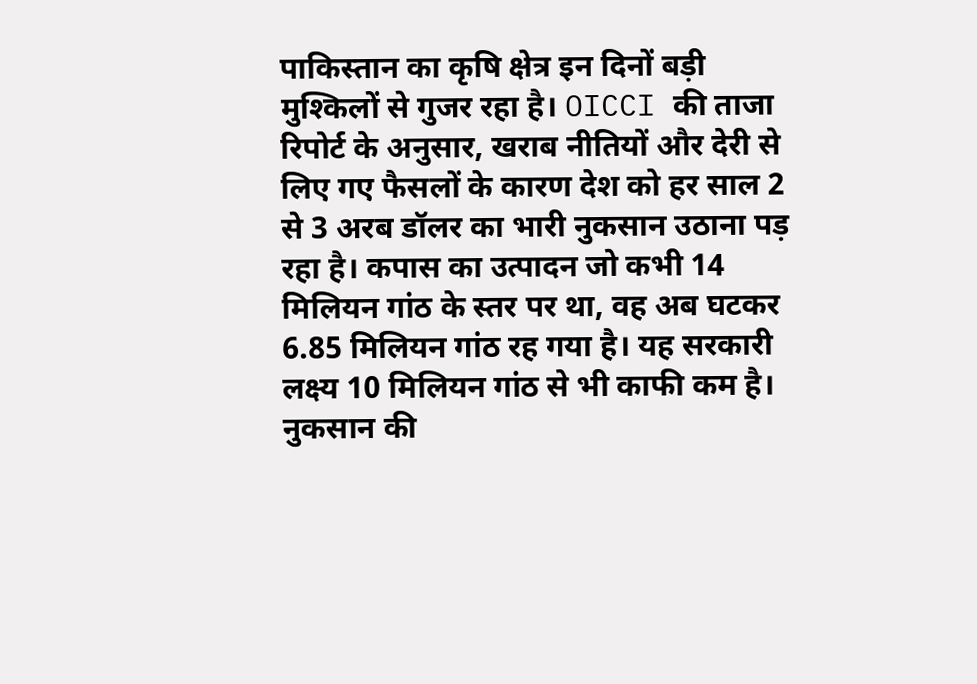पाकिस्तान का कृषि क्षेत्र इन दिनों बड़ी मुश्किलों से गुजर रहा है। OICCI की ताजा रिपोर्ट के अनुसार, खराब नीतियों और देरी से लिए गए फैसलों के कारण देश को हर साल 2 से 3 अरब डॉलर का भारी नुकसान उठाना पड़ रहा है। कपास का उत्पादन जो कभी 14 मिलियन गांठ के स्तर पर था, वह अब घटकर 6.85 मिलियन गांठ रह गया है। यह सरकारी लक्ष्य 10 मिलियन गांठ से भी काफी कम है।
नुकसान की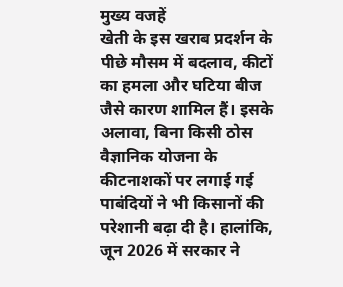मुख्य वजहें
खेती के इस खराब प्रदर्शन के पीछे मौसम में बदलाव, कीटों का हमला और घटिया बीज जैसे कारण शामिल हैं। इसके अलावा, बिना किसी ठोस वैज्ञानिक योजना के कीटनाशकों पर लगाई गई पाबंदियों ने भी किसानों की परेशानी बढ़ा दी है। हालांकि, जून 2026 में सरकार ने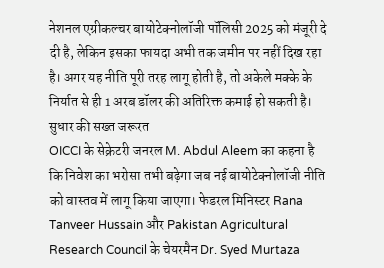नेशनल एग्रीकल्चर बायोटेक्नोलॉजी पॉलिसी 2025 को मंजूरी दे दी है, लेकिन इसका फायदा अभी तक जमीन पर नहीं दिख रहा है। अगर यह नीति पूरी तरह लागू होती है, तो अकेले मक्के के निर्यात से ही 1 अरब डॉलर की अतिरिक्त कमाई हो सकती है।
सुधार की सख्त जरूरत
OICCI के सेक्रेटरी जनरल M. Abdul Aleem का कहना है कि निवेश का भरोसा तभी बढ़ेगा जब नई बायोटेक्नोलॉजी नीति को वास्तव में लागू किया जाएगा। फेडरल मिनिस्टर Rana Tanveer Hussain और Pakistan Agricultural Research Council के चेयरमैन Dr. Syed Murtaza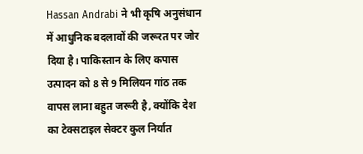Hassan Andrabi ने भी कृषि अनुसंधान में आधुनिक बदलावों की जरूरत पर जोर दिया है। पाकिस्तान के लिए कपास उत्पादन को 8 से 9 मिलियन गांठ तक वापस लाना बहुत जरूरी है, क्योंकि देश का टेक्सटाइल सेक्टर कुल निर्यात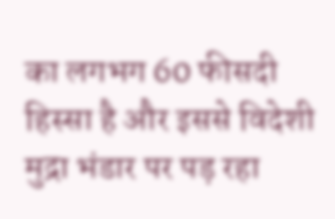का लगभग 60 फीसदी हिस्सा है और इससे विदेशी मुद्रा भंडार पर पड़ रहा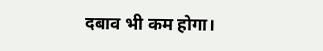दबाव भी कम होगा।